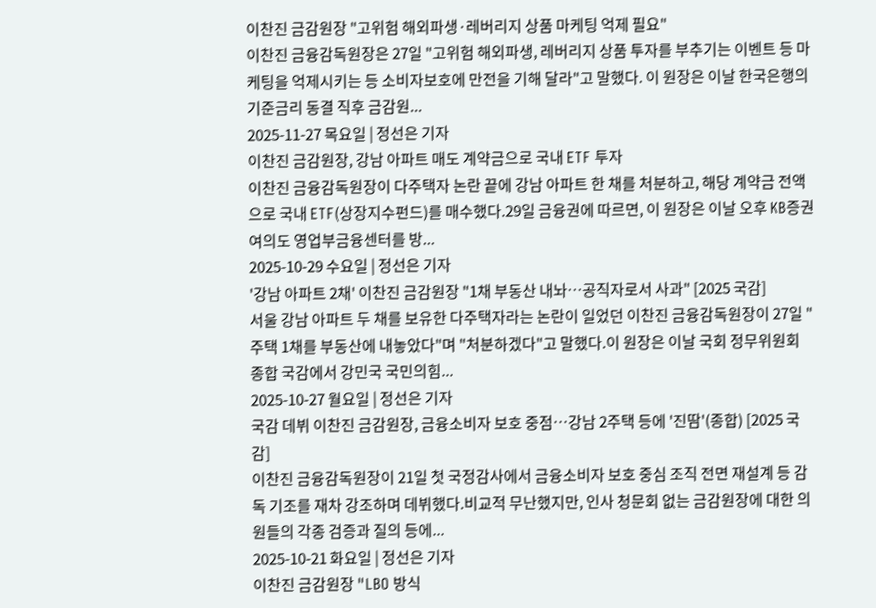이찬진 금감원장 "고위험 해외파생·레버리지 상품 마케팅 억제 필요"
이찬진 금융감독원장은 27일 "고위험 해외파생, 레버리지 상품 투자를 부추기는 이벤트 등 마케팅을 억제시키는 등 소비자보호에 만전을 기해 달라"고 말했다. 이 원장은 이날 한국은행의 기준금리 동결 직후 금감원...
2025-11-27 목요일 | 정선은 기자
이찬진 금감원장, 강남 아파트 매도 계약금으로 국내 ETF 투자
이찬진 금융감독원장이 다주택자 논란 끝에 강남 아파트 한 채를 처분하고, 해당 계약금 전액으로 국내 ETF(상장지수펀드)를 매수했다.29일 금융권에 따르면, 이 원장은 이날 오후 KB증권 여의도 영업부금융센터를 방...
2025-10-29 수요일 | 정선은 기자
'강남 아파트 2채' 이찬진 금감원장 "1채 부동산 내놔…공직자로서 사과" [2025 국감]
서울 강남 아파트 두 채를 보유한 다주택자라는 논란이 일었던 이찬진 금융감독원장이 27일 "주택 1채를 부동산에 내놓았다"며 "처분하겠다"고 말했다.이 원장은 이날 국회 정무위원회 종합 국감에서 강민국 국민의힘...
2025-10-27 월요일 | 정선은 기자
국감 데뷔 이찬진 금감원장, 금융소비자 보호 중점…강남 2주택 등에 '진땀'(종합) [2025 국감]
이찬진 금융감독원장이 21일 첫 국정감사에서 금융소비자 보호 중심 조직 전면 재설계 등 감독 기조를 재차 강조하며 데뷔했다.비교적 무난했지만, 인사 청문회 없는 금감원장에 대한 의원들의 각종 검증과 질의 등에...
2025-10-21 화요일 | 정선은 기자
이찬진 금감원장 "LBO 방식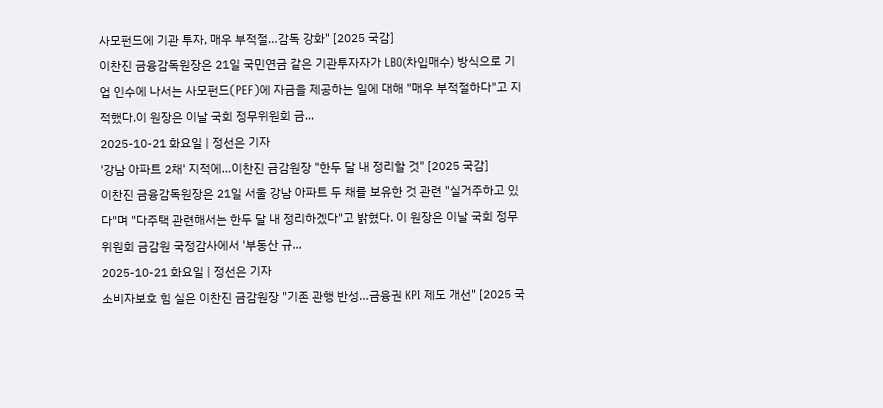사모펀드에 기관 투자, 매우 부적절…감독 강화" [2025 국감]
이찬진 금융감독원장은 21일 국민연금 같은 기관투자자가 LBO(차입매수) 방식으로 기업 인수에 나서는 사모펀드(PEF)에 자금을 제공하는 일에 대해 "매우 부적절하다"고 지적했다.이 원장은 이날 국회 정무위원회 금...
2025-10-21 화요일 | 정선은 기자
'강남 아파트 2채' 지적에…이찬진 금감원장 "한두 달 내 정리할 것" [2025 국감]
이찬진 금융감독원장은 21일 서울 강남 아파트 두 채를 보유한 것 관련 "실거주하고 있다"며 "다주택 관련해서는 한두 달 내 정리하겠다"고 밝혔다. 이 원장은 이날 국회 정무위원회 금감원 국정감사에서 '부동산 규...
2025-10-21 화요일 | 정선은 기자
소비자보호 힘 실은 이찬진 금감원장 "기존 관행 반성…금융권 KPI 제도 개선" [2025 국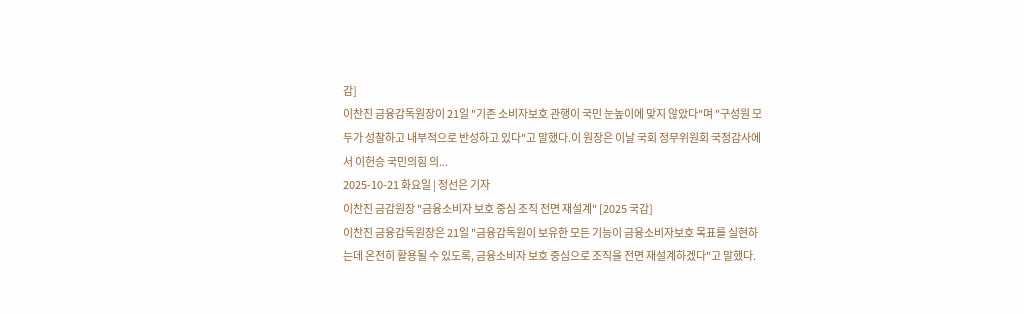감]
이찬진 금융감독원장이 21일 "기존 소비자보호 관행이 국민 눈높이에 맞지 않았다"며 "구성원 모두가 성찰하고 내부적으로 반성하고 있다"고 말했다.이 원장은 이날 국회 정무위원회 국정감사에서 이헌승 국민의힘 의...
2025-10-21 화요일 | 정선은 기자
이찬진 금감원장 "금융소비자 보호 중심 조직 전면 재설계" [2025 국감]
이찬진 금융감독원장은 21일 "금융감독원이 보유한 모든 기능이 금융소비자보호 목표를 실현하는데 온전히 활용될 수 있도록, 금융소비자 보호 중심으로 조직을 전면 재설계하겠다"고 말했다.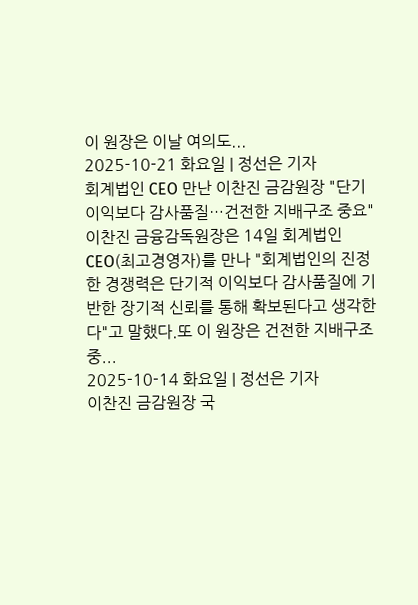이 원장은 이날 여의도...
2025-10-21 화요일 | 정선은 기자
회계법인 CEO 만난 이찬진 금감원장 "단기 이익보다 감사품질…건전한 지배구조 중요"
이찬진 금융감독원장은 14일 회계법인 CEO(최고경영자)를 만나 "회계법인의 진정한 경쟁력은 단기적 이익보다 감사품질에 기반한 장기적 신뢰를 통해 확보된다고 생각한다"고 말했다.또 이 원장은 건전한 지배구조 중...
2025-10-14 화요일 | 정선은 기자
이찬진 금감원장 국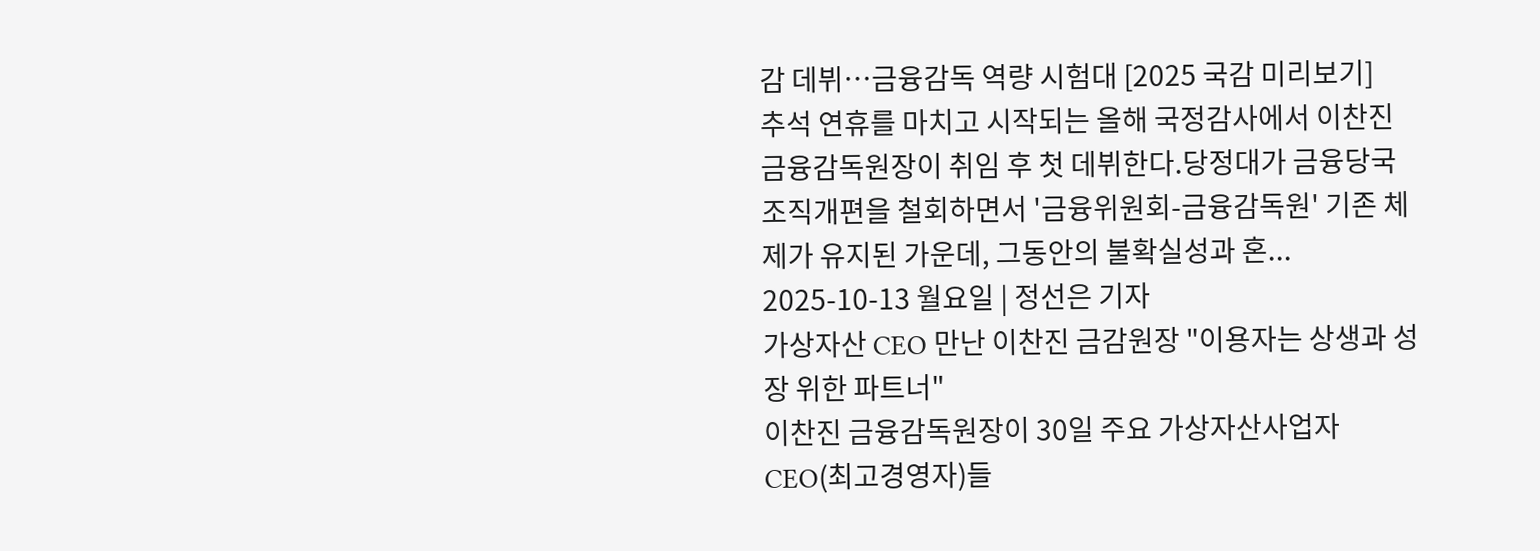감 데뷔…금융감독 역량 시험대 [2025 국감 미리보기]
추석 연휴를 마치고 시작되는 올해 국정감사에서 이찬진 금융감독원장이 취임 후 첫 데뷔한다.당정대가 금융당국 조직개편을 철회하면서 '금융위원회-금융감독원' 기존 체제가 유지된 가운데, 그동안의 불확실성과 혼...
2025-10-13 월요일 | 정선은 기자
가상자산 CEO 만난 이찬진 금감원장 "이용자는 상생과 성장 위한 파트너"
이찬진 금융감독원장이 30일 주요 가상자산사업자 CEO(최고경영자)들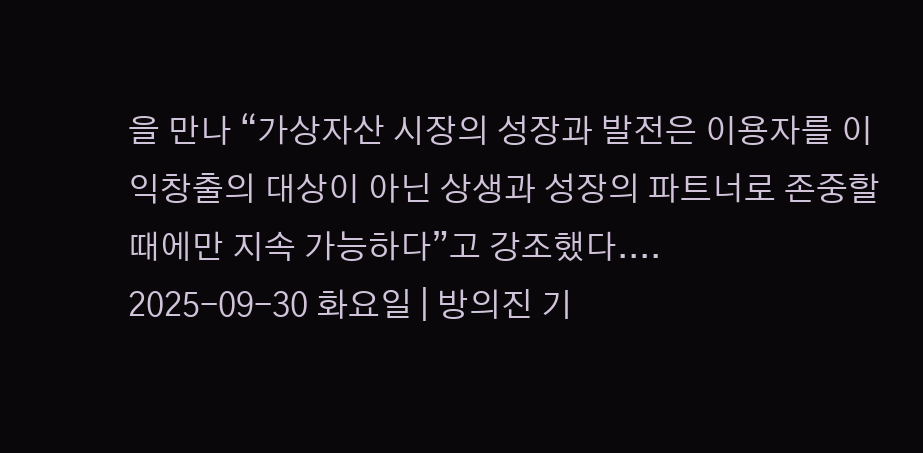을 만나 “가상자산 시장의 성장과 발전은 이용자를 이익창출의 대상이 아닌 상생과 성장의 파트너로 존중할 때에만 지속 가능하다”고 강조했다....
2025-09-30 화요일 | 방의진 기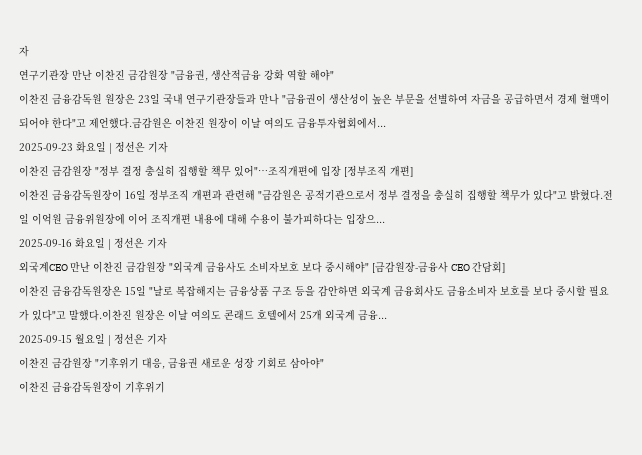자
연구기관장 만난 이찬진 금감원장 "금융권, 생산적금융 강화 역할 해야"
이찬진 금융감독원 원장은 23일 국내 연구기관장들과 만나 "금융권이 생산성이 높은 부문을 선별하여 자금을 공급하면서 경제 혈맥이 되어야 한다"고 제언했다.금감원은 이찬진 원장이 이날 여의도 금융투자협회에서...
2025-09-23 화요일 | 정선은 기자
이찬진 금감원장 "정부 결정 충실히 집행할 책무 있어"…조직개편에 입장 [정부조직 개편]
이찬진 금융감독원장이 16일 정부조직 개편과 관련해 "금감원은 공적기관으로서 정부 결정을 충실히 집행할 책무가 있다"고 밝혔다.전일 이억원 금융위원장에 이어 조직개편 내용에 대해 수용이 불가피하다는 입장으...
2025-09-16 화요일 | 정선은 기자
외국계CEO 만난 이찬진 금감원장 "외국계 금융사도 소비자보호 보다 중시해야" [금감원장-금융사 CEO 간담회]
이찬진 금융감독원장은 15일 "날로 복잡해지는 금융상품 구조 등을 감안하면 외국계 금융회사도 금융소비자 보호를 보다 중시할 필요가 있다"고 말했다.이찬진 원장은 이날 여의도 콘래드 호텔에서 25개 외국계 금융...
2025-09-15 월요일 | 정선은 기자
이찬진 금감원장 "기후위기 대응, 금융권 새로운 성장 기회로 삼아야"
이찬진 금융감독원장이 기후위기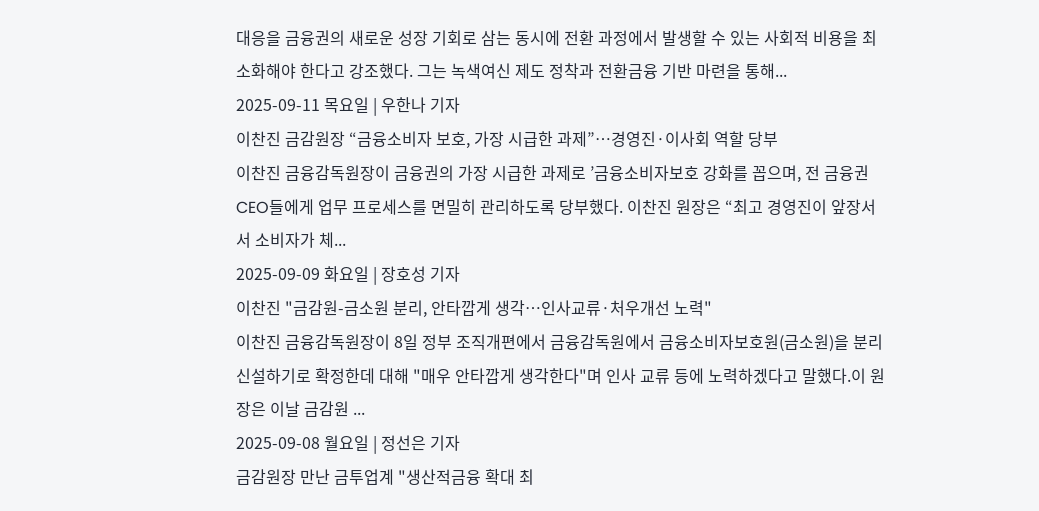대응을 금융권의 새로운 성장 기회로 삼는 동시에 전환 과정에서 발생할 수 있는 사회적 비용을 최소화해야 한다고 강조했다. 그는 녹색여신 제도 정착과 전환금융 기반 마련을 통해...
2025-09-11 목요일 | 우한나 기자
이찬진 금감원장 “금융소비자 보호, 가장 시급한 과제”…경영진·이사회 역할 당부
이찬진 금융감독원장이 금융권의 가장 시급한 과제로 ’금융소비자보호 강화를 꼽으며, 전 금융권 CEO들에게 업무 프로세스를 면밀히 관리하도록 당부했다. 이찬진 원장은 “최고 경영진이 앞장서서 소비자가 체...
2025-09-09 화요일 | 장호성 기자
이찬진 "금감원-금소원 분리, 안타깝게 생각…인사교류·처우개선 노력"
이찬진 금융감독원장이 8일 정부 조직개편에서 금융감독원에서 금융소비자보호원(금소원)을 분리 신설하기로 확정한데 대해 "매우 안타깝게 생각한다"며 인사 교류 등에 노력하겠다고 말했다.이 원장은 이날 금감원 ...
2025-09-08 월요일 | 정선은 기자
금감원장 만난 금투업계 "생산적금융 확대 최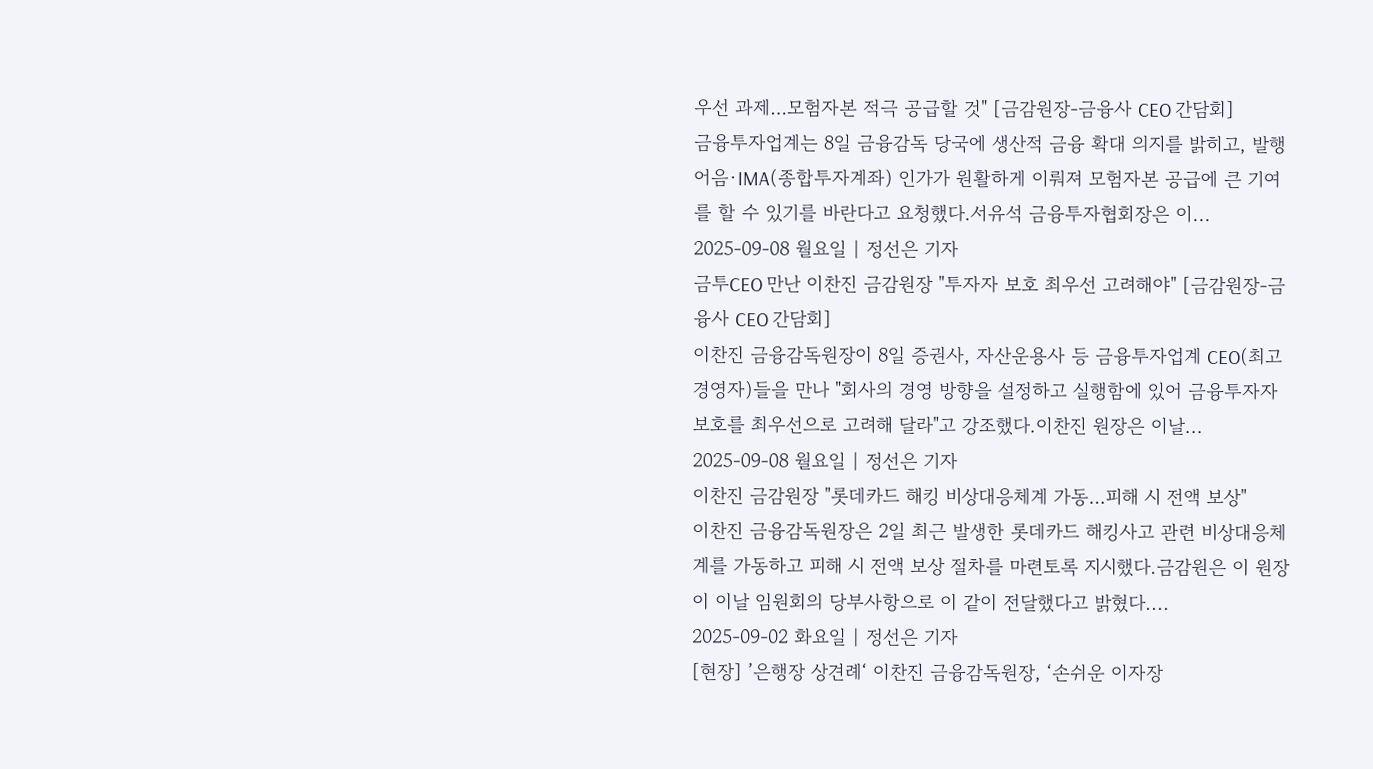우선 과제…모험자본 적극 공급할 것" [금감원장-금융사 CEO 간담회]
금융투자업계는 8일 금융감독 당국에 생산적 금융 확대 의지를 밝히고, 발행어음·IMA(종합투자계좌) 인가가 원활하게 이뤄져 모험자본 공급에 큰 기여를 할 수 있기를 바란다고 요청했다.서유석 금융투자협회장은 이...
2025-09-08 월요일 | 정선은 기자
금투CEO 만난 이찬진 금감원장 "투자자 보호 최우선 고려해야" [금감원장-금융사 CEO 간담회]
이찬진 금융감독원장이 8일 증권사, 자산운용사 등 금융투자업계 CEO(최고경영자)들을 만나 "회사의 경영 방향을 설정하고 실행함에 있어 금융투자자 보호를 최우선으로 고려해 달라"고 강조했다.이찬진 원장은 이날...
2025-09-08 월요일 | 정선은 기자
이찬진 금감원장 "롯데카드 해킹 비상대응체계 가동…피해 시 전액 보상"
이찬진 금융감독원장은 2일 최근 발생한 롯데카드 해킹사고 관련 비상대응체계를 가동하고 피해 시 전액 보상 절차를 마련토록 지시했다.금감원은 이 원장이 이날 임원회의 당부사항으로 이 같이 전달했다고 밝혔다....
2025-09-02 화요일 | 정선은 기자
[현장] ’은행장 상견례‘ 이찬진 금융감독원장, ‘손쉬운 이자장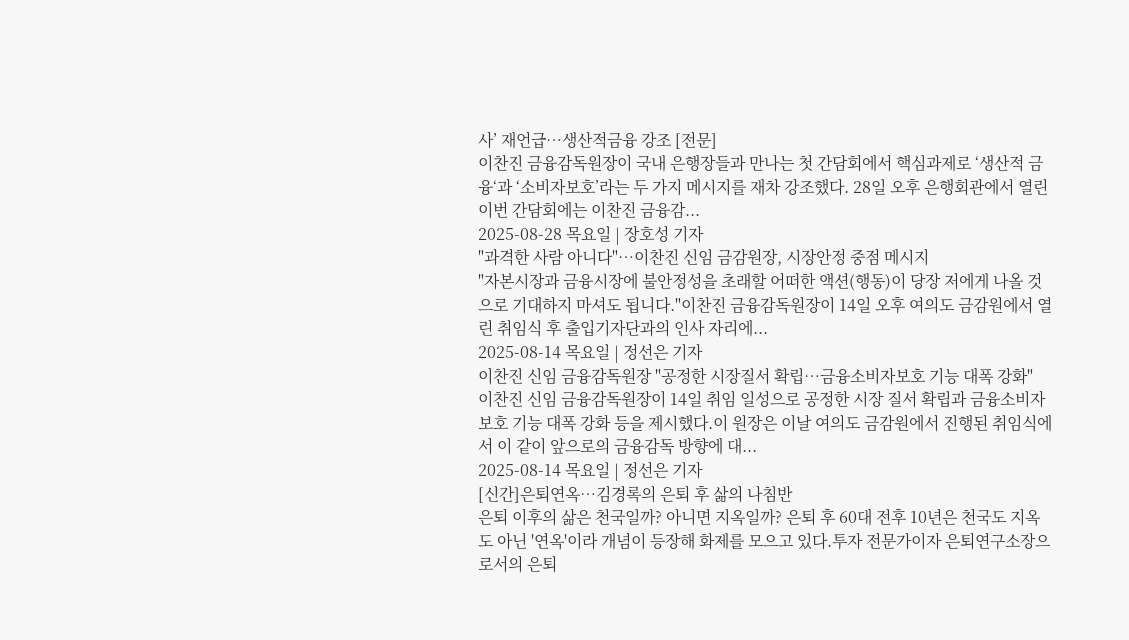사’ 재언급…생산적금융 강조 [전문]
이찬진 금융감독원장이 국내 은행장들과 만나는 첫 간담회에서 핵심과제로 ‘생산적 금융‘과 ‘소비자보호’라는 두 가지 메시지를 재차 강조했다. 28일 오후 은행회관에서 열린 이번 간담회에는 이찬진 금융감...
2025-08-28 목요일 | 장호성 기자
"과격한 사람 아니다"…이찬진 신임 금감원장, 시장안정 중점 메시지
"자본시장과 금융시장에 불안정성을 초래할 어떠한 액션(행동)이 당장 저에게 나올 것으로 기대하지 마셔도 됩니다."이찬진 금융감독원장이 14일 오후 여의도 금감원에서 열린 취임식 후 출입기자단과의 인사 자리에...
2025-08-14 목요일 | 정선은 기자
이찬진 신임 금융감독원장 "공정한 시장질서 확립…금융소비자보호 기능 대폭 강화"
이찬진 신임 금융감독원장이 14일 취임 일성으로 공정한 시장 질서 확립과 금융소비자 보호 기능 대폭 강화 등을 제시했다.이 원장은 이날 여의도 금감원에서 진행된 취임식에서 이 같이 앞으로의 금융감독 방향에 대...
2025-08-14 목요일 | 정선은 기자
[신간]은퇴연옥…김경록의 은퇴 후 삶의 나침반
은퇴 이후의 삶은 천국일까? 아니면 지옥일까? 은퇴 후 60대 전후 10년은 천국도 지옥도 아닌 '연옥'이라 개념이 등장해 화제를 모으고 있다.투자 전문가이자 은퇴연구소장으로서의 은퇴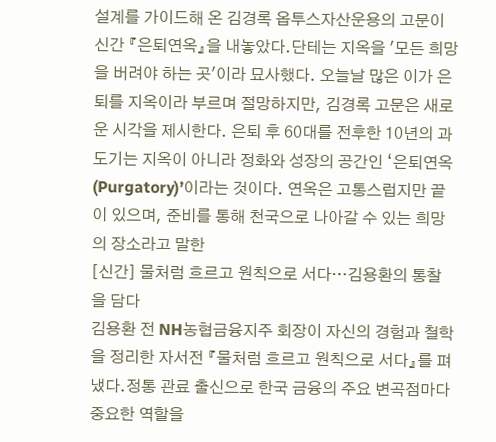설계를 가이드해 온 김경록 옵투스자산운용의 고문이 신간 『은퇴연옥』을 내놓았다.단테는 지옥을 '모든 희망을 버려야 하는 곳'이라 묘사했다. 오늘날 많은 이가 은퇴를 지옥이라 부르며 절망하지만, 김경록 고문은 새로운 시각을 제시한다. 은퇴 후 60대를 전후한 10년의 과도기는 지옥이 아니라 정화와 성장의 공간인 ‘은퇴연옥(Purgatory)’이라는 것이다. 연옥은 고통스럽지만 끝이 있으며, 준비를 통해 천국으로 나아갈 수 있는 희망의 장소라고 말한
[신간] 물처럼 흐르고 원칙으로 서다…김용환의 통찰을 담다
김용환 전 NH농협금융지주 회장이 자신의 경험과 철학을 정리한 자서전 『물처럼 흐르고 원칙으로 서다』를 펴냈다.정통 관료 출신으로 한국 금융의 주요 변곡점마다 중요한 역할을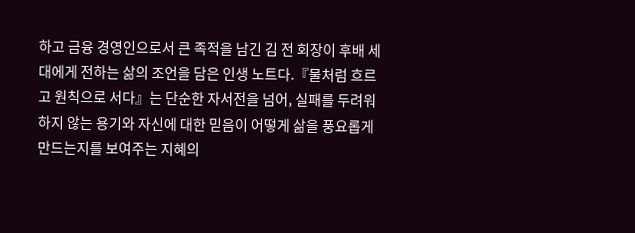하고 금융 경영인으로서 큰 족적을 남긴 김 전 회장이 후배 세대에게 전하는 삶의 조언을 담은 인생 노트다.『물처럼 흐르고 원칙으로 서다』는 단순한 자서전을 넘어, 실패를 두려워하지 않는 용기와 자신에 대한 믿음이 어떻게 삶을 풍요롭게 만드는지를 보여주는 지혜의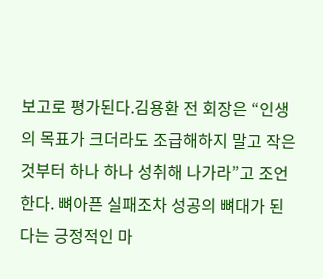보고로 평가된다.김용환 전 회장은 “인생의 목표가 크더라도 조급해하지 말고 작은 것부터 하나 하나 성취해 나가라”고 조언한다. 뼈아픈 실패조차 성공의 뼈대가 된다는 긍정적인 마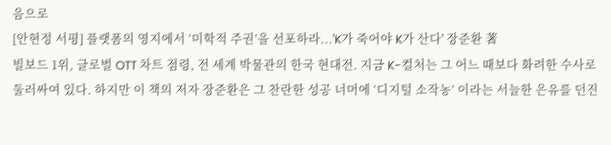음으로
[안현정 서평] 플랫폼의 영지에서 ‘미학적 주권’을 선포하라...'K가 죽어야 K가 산다' 장준환 著
빌보드 1위, 글로벌 OTT 차트 점령, 전 세계 박물관의 한국 현대전. 지금 K-컬처는 그 어느 때보다 화려한 수사로 둘러싸여 있다. 하지만 이 책의 저자 장준환은 그 찬란한 성공 너머에 ‘디지털 소작농’ 이라는 서늘한 은유를 던진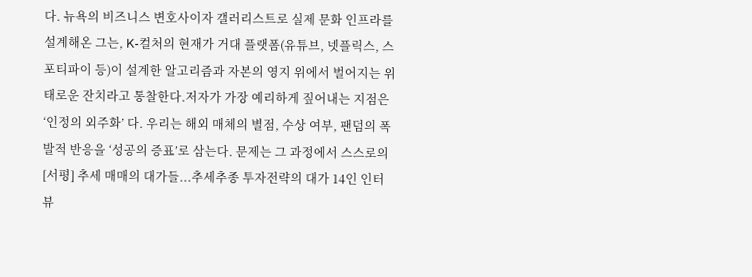다. 뉴욕의 비즈니스 변호사이자 갤러리스트로 실제 문화 인프라를 설계해온 그는, K-컬처의 현재가 거대 플랫폼(유튜브, 넷플릭스, 스포티파이 등)이 설계한 알고리즘과 자본의 영지 위에서 벌어지는 위태로운 잔치라고 통찰한다.저자가 가장 예리하게 짚어내는 지점은 ‘인정의 외주화’ 다. 우리는 해외 매체의 별점, 수상 여부, 팬덤의 폭발적 반응을 ‘성공의 증표’로 삼는다. 문제는 그 과정에서 스스로의
[서평] 추세 매매의 대가들...추세추종 투자전략의 대가 14인 인터뷰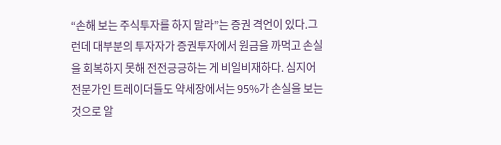“손해 보는 주식투자를 하지 말라”는 증권 격언이 있다.그런데 대부분의 투자자가 증권투자에서 원금을 까먹고 손실을 회복하지 못해 전전긍긍하는 게 비일비재하다. 심지어 전문가인 트레이더들도 약세장에서는 95%가 손실을 보는 것으로 알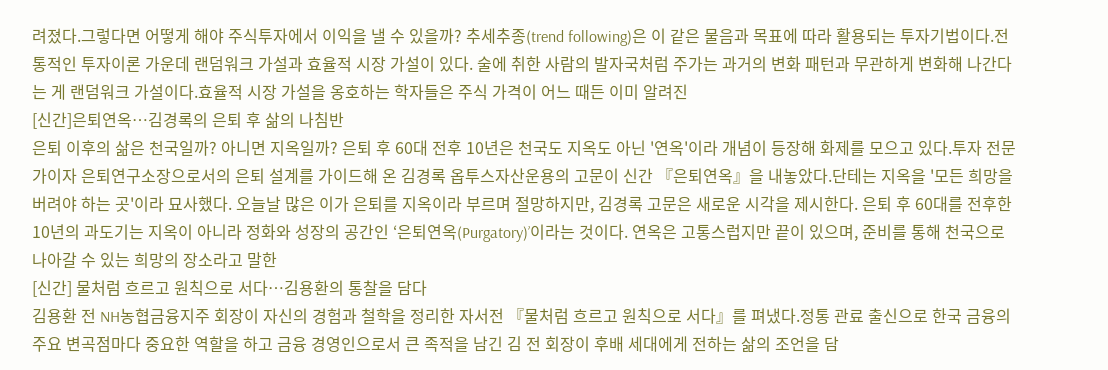려졌다.그렇다면 어떻게 해야 주식투자에서 이익을 낼 수 있을까? 추세추종(trend following)은 이 같은 물음과 목표에 따라 활용되는 투자기법이다.전통적인 투자이론 가운데 랜덤워크 가설과 효율적 시장 가설이 있다. 술에 취한 사람의 발자국처럼 주가는 과거의 변화 패턴과 무관하게 변화해 나간다는 게 랜덤워크 가설이다.효율적 시장 가설을 옹호하는 학자들은 주식 가격이 어느 때든 이미 알려진
[신간]은퇴연옥…김경록의 은퇴 후 삶의 나침반
은퇴 이후의 삶은 천국일까? 아니면 지옥일까? 은퇴 후 60대 전후 10년은 천국도 지옥도 아닌 '연옥'이라 개념이 등장해 화제를 모으고 있다.투자 전문가이자 은퇴연구소장으로서의 은퇴 설계를 가이드해 온 김경록 옵투스자산운용의 고문이 신간 『은퇴연옥』을 내놓았다.단테는 지옥을 '모든 희망을 버려야 하는 곳'이라 묘사했다. 오늘날 많은 이가 은퇴를 지옥이라 부르며 절망하지만, 김경록 고문은 새로운 시각을 제시한다. 은퇴 후 60대를 전후한 10년의 과도기는 지옥이 아니라 정화와 성장의 공간인 ‘은퇴연옥(Purgatory)’이라는 것이다. 연옥은 고통스럽지만 끝이 있으며, 준비를 통해 천국으로 나아갈 수 있는 희망의 장소라고 말한
[신간] 물처럼 흐르고 원칙으로 서다…김용환의 통찰을 담다
김용환 전 NH농협금융지주 회장이 자신의 경험과 철학을 정리한 자서전 『물처럼 흐르고 원칙으로 서다』를 펴냈다.정통 관료 출신으로 한국 금융의 주요 변곡점마다 중요한 역할을 하고 금융 경영인으로서 큰 족적을 남긴 김 전 회장이 후배 세대에게 전하는 삶의 조언을 담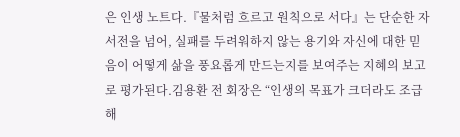은 인생 노트다.『물처럼 흐르고 원칙으로 서다』는 단순한 자서전을 넘어, 실패를 두려워하지 않는 용기와 자신에 대한 믿음이 어떻게 삶을 풍요롭게 만드는지를 보여주는 지혜의 보고로 평가된다.김용환 전 회장은 “인생의 목표가 크더라도 조급해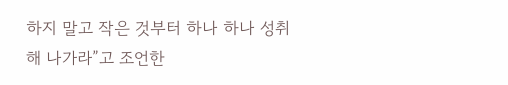하지 말고 작은 것부터 하나 하나 성취해 나가라”고 조언한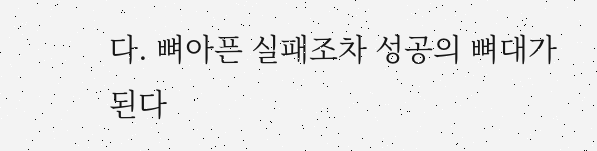다. 뼈아픈 실패조차 성공의 뼈대가 된다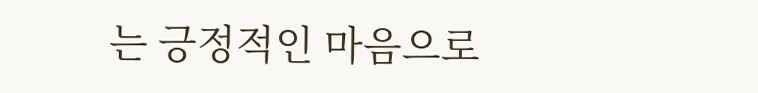는 긍정적인 마음으로